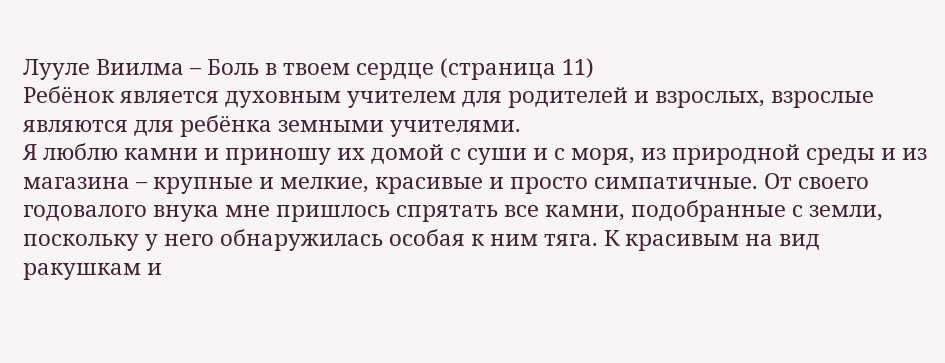Лууле Виилма – Боль в твоем сердце (страница 11)
Ребёнок является духовным учителем для родителей и взрослых, взрослые являются для ребёнка земными учителями.
Я люблю камни и приношу их домой с суши и с моря, из природной среды и из магазина – крупные и мелкие, красивые и просто симпатичные. От своего годовалого внука мне пришлось спрятать все камни, подобранные с земли, поскольку у него обнаружилась особая к ним тяга. К красивым на вид ракушкам и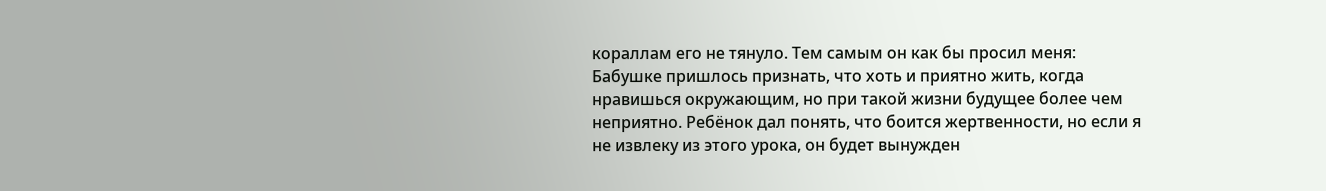кораллам его не тянуло. Тем самым он как бы просил меня:
Бабушке пришлось признать, что хоть и приятно жить, когда нравишься окружающим, но при такой жизни будущее более чем неприятно. Ребёнок дал понять, что боится жертвенности, но если я не извлеку из этого урока, он будет вынужден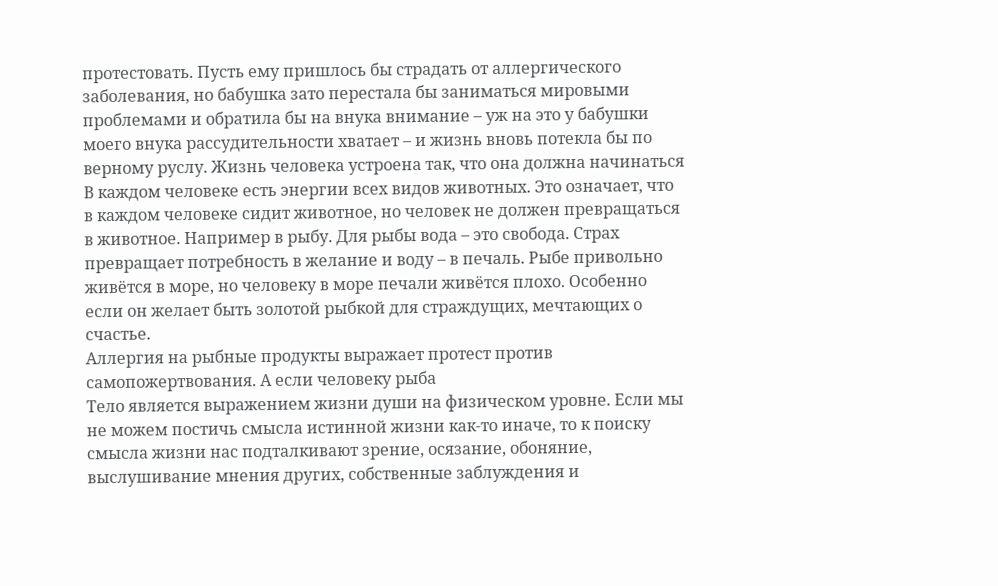протестовать. Пусть ему пришлось бы страдать от аллергического заболевания, но бабушка зато перестала бы заниматься мировыми проблемами и обратила бы на внука внимание – уж на это у бабушки моего внука рассудительности хватает – и жизнь вновь потекла бы по верному руслу. Жизнь человека устроена так, что она должна начинаться
В каждом человеке есть энергии всех видов животных. Это означает, что в каждом человеке сидит животное, но человек не должен превращаться в животное. Например в рыбу. Для рыбы вода – это свобода. Страх превращает потребность в желание и воду – в печаль. Рыбе привольно живётся в море, но человеку в море печали живётся плохо. Особенно если он желает быть золотой рыбкой для страждущих, мечтающих о счастье.
Аллергия на рыбные продукты выражает протест против самопожертвования. А если человеку рыба
Тело является выражением жизни души на физическом уровне. Если мы не можем постичь смысла истинной жизни как-то иначе, то к поиску смысла жизни нас подталкивают зрение, осязание, обоняние, выслушивание мнения других, собственные заблуждения и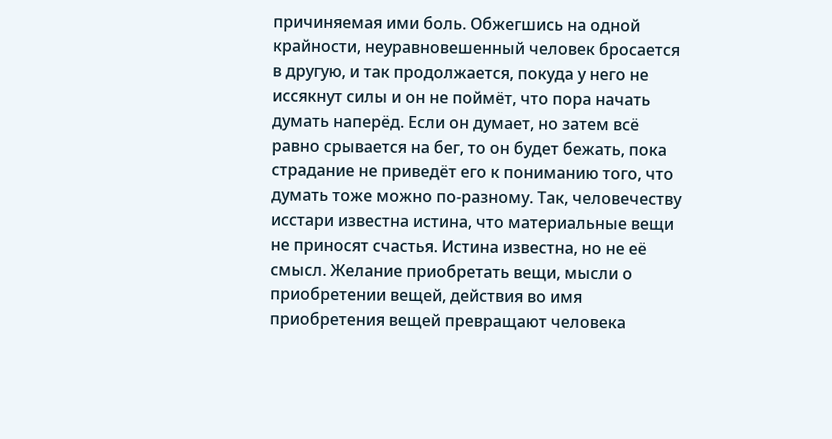причиняемая ими боль. Обжегшись на одной крайности, неуравновешенный человек бросается в другую, и так продолжается, покуда у него не иссякнут силы и он не поймёт, что пора начать думать наперёд. Если он думает, но затем всё равно срывается на бег, то он будет бежать, пока страдание не приведёт его к пониманию того, что думать тоже можно по-разному. Так, человечеству исстари известна истина, что материальные вещи не приносят счастья. Истина известна, но не её смысл. Желание приобретать вещи, мысли о приобретении вещей, действия во имя приобретения вещей превращают человека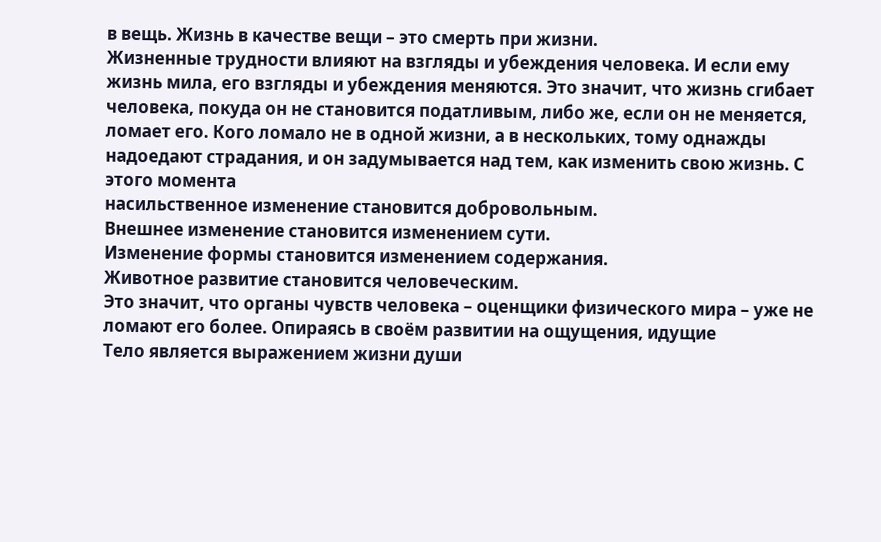в вещь. Жизнь в качестве вещи – это смерть при жизни.
Жизненные трудности влияют на взгляды и убеждения человека. И если ему жизнь мила, его взгляды и убеждения меняются. Это значит, что жизнь сгибает человека, покуда он не становится податливым, либо же, если он не меняется, ломает его. Кого ломало не в одной жизни, а в нескольких, тому однажды надоедают страдания, и он задумывается над тем, как изменить свою жизнь. С этого момента
насильственное изменение становится добровольным.
Внешнее изменение становится изменением сути.
Изменение формы становится изменением содержания.
Животное развитие становится человеческим.
Это значит, что органы чувств человека – оценщики физического мира – уже не ломают его более. Опираясь в своём развитии на ощущения, идущие
Тело является выражением жизни души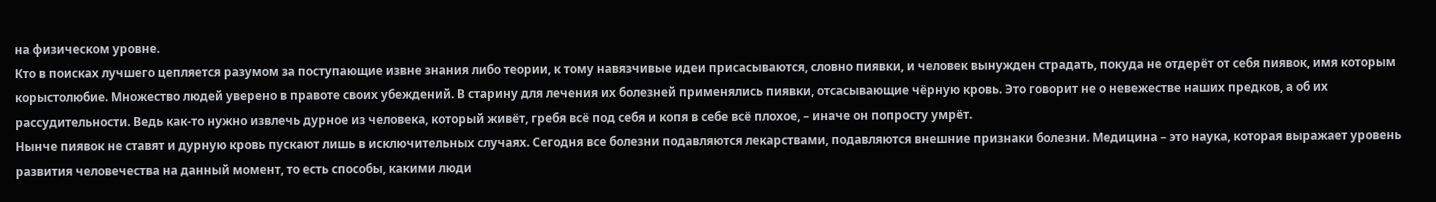на физическом уровне.
Кто в поисках лучшего цепляется разумом за поступающие извне знания либо теории, к тому навязчивые идеи присасываются, словно пиявки, и человек вынужден страдать, покуда не отдерёт от себя пиявок, имя которым корыстолюбие. Множество людей уверено в правоте своих убеждений. В старину для лечения их болезней применялись пиявки, отсасывающие чёрную кровь. Это говорит не о невежестве наших предков, а об их рассудительности. Ведь как-то нужно извлечь дурное из человека, который живёт, гребя всё под себя и копя в себе всё плохое, – иначе он попросту умрёт.
Нынче пиявок не ставят и дурную кровь пускают лишь в исключительных случаях. Сегодня все болезни подавляются лекарствами, подавляются внешние признаки болезни. Медицина – это наука, которая выражает уровень развития человечества на данный момент, то есть способы, какими люди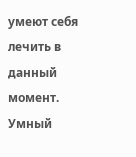умеют себя лечить в данный момент. Умный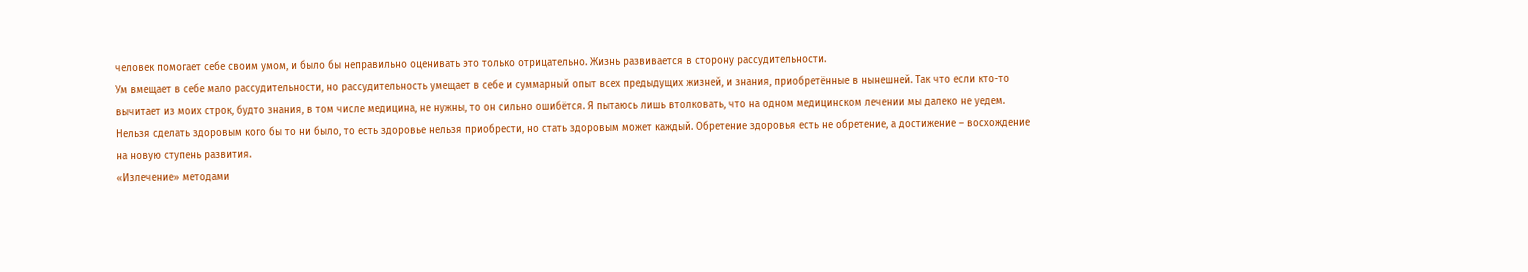человек помогает себе своим умом, и было бы неправильно оценивать это только отрицательно. Жизнь развивается в сторону рассудительности.
Ум вмещает в себе мало рассудительности, но рассудительность умещает в себе и суммарный опыт всех предыдущих жизней, и знания, приобретённые в нынешней. Так что если кто-то вычитает из моих строк, будто знания, в том числе медицина, не нужны, то он сильно ошибётся. Я пытаюсь лишь втолковать, что на одном медицинском лечении мы далеко не уедем. Нельзя сделать здоровым кого бы то ни было, то есть здоровье нельзя приобрести, но стать здоровым может каждый. Обретение здоровья есть не обретение, а достижение – восхождение на новую ступень развития.
«Излечение» методами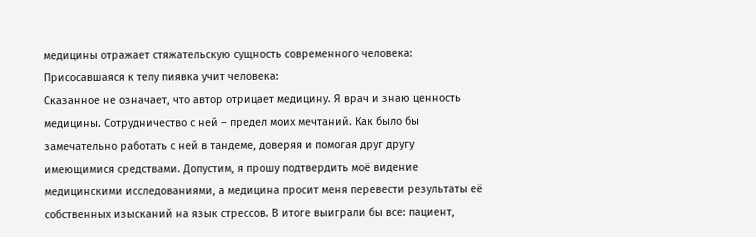медицины отражает стяжательскую сущность современного человека:
Присосавшаяся к телу пиявка учит человека:
Сказанное не означает, что автор отрицает медицину. Я врач и знаю ценность медицины. Сотрудничество с ней – предел моих мечтаний. Как было бы замечательно работать с ней в тандеме, доверяя и помогая друг другу имеющимися средствами. Допустим, я прошу подтвердить моё видение медицинскими исследованиями, а медицина просит меня перевести результаты её собственных изысканий на язык стрессов. В итоге выиграли бы все: пациент,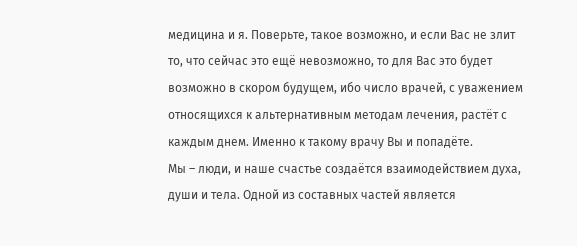медицина и я. Поверьте, такое возможно, и если Вас не злит то, что сейчас это ещё невозможно, то для Вас это будет возможно в скором будущем, ибо число врачей, с уважением относящихся к альтернативным методам лечения, растёт с каждым днем. Именно к такому врачу Вы и попадёте.
Мы – люди, и наше счастье создаётся взаимодействием духа, души и тела. Одной из составных частей является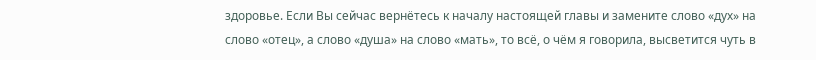здоровье. Если Вы сейчас вернётесь к началу настоящей главы и замените слово «дух» на слово «отец», а слово «душа» на слово «мать», то всё, о чём я говорила, высветится чуть в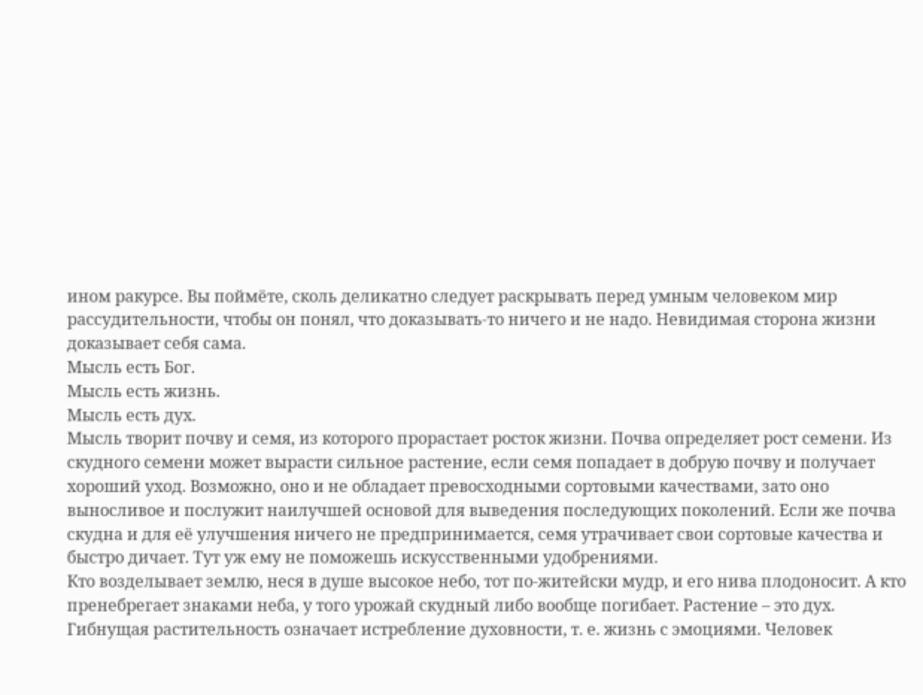ином ракурсе. Вы поймёте, сколь деликатно следует раскрывать перед умным человеком мир рассудительности, чтобы он понял, что доказывать-то ничего и не надо. Невидимая сторона жизни доказывает себя сама.
Мысль есть Бог.
Мысль есть жизнь.
Мысль есть дух.
Мысль творит почву и семя, из которого прорастает росток жизни. Почва определяет рост семени. Из скудного семени может вырасти сильное растение, если семя попадает в добрую почву и получает хороший уход. Возможно, оно и не обладает превосходными сортовыми качествами, зато оно выносливое и послужит наилучшей основой для выведения последующих поколений. Если же почва скудна и для её улучшения ничего не предпринимается, семя утрачивает свои сортовые качества и быстро дичает. Тут уж ему не поможешь искусственными удобрениями.
Кто возделывает землю, неся в душе высокое небо, тот по-житейски мудр, и его нива плодоносит. А кто пренебрегает знаками неба, у того урожай скудный либо вообще погибает. Растение – это дух. Гибнущая растительность означает истребление духовности, т. е. жизнь с эмоциями. Человек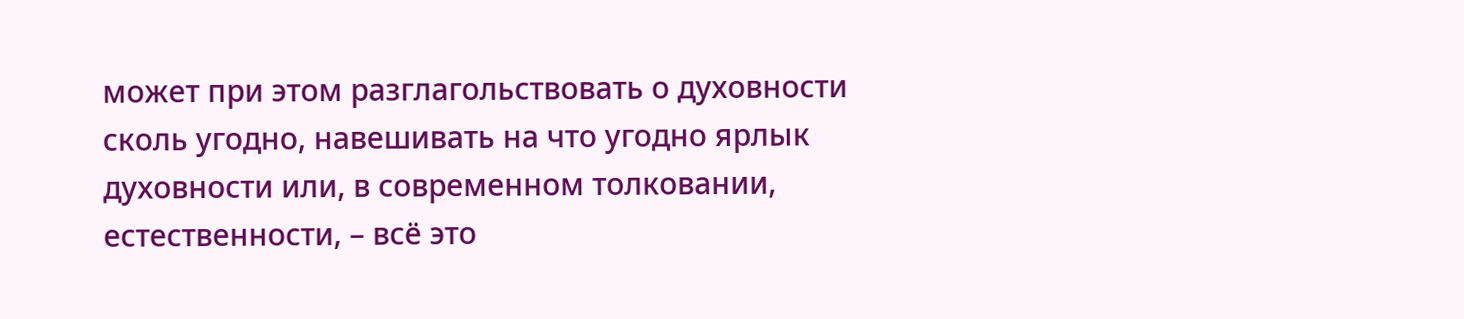может при этом разглагольствовать о духовности сколь угодно, навешивать на что угодно ярлык духовности или, в современном толковании, естественности, – всё это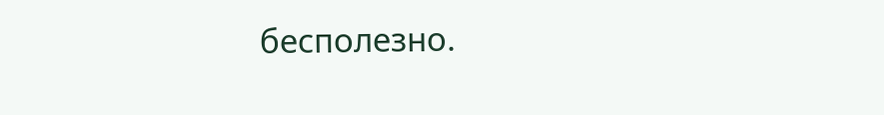бесполезно.